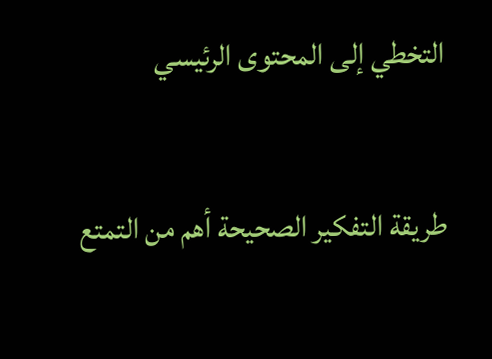التخطي إلى المحتوى الرئيسي

طريقة التفكير الصحيحة أهم من التمتع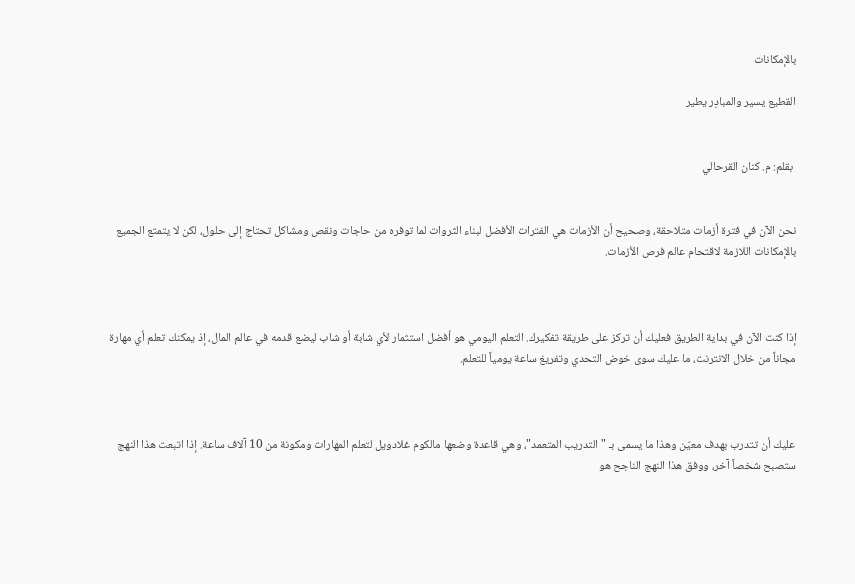بالإمكانات

القطيع يسير والمبادِر يطير


 بقلم: م. كنان القرحالي


نحن الآن في فترة أزمات متلاحقة، وصحيح أن الأزمات هي الفترات الأفضل لبناء الثروات لما توفره من حاجات ونقص ومشاكل تحتاج إلى حلول، لكن لا يتمتع الجميع بالإمكانات اللازمة لاقتحام عالم فرص الأزمات.



إذا كنت الآن في بداية الطريق فعليك أن تركز على طريقة تفكيرك. التعلم اليومي هو أفضل استثمار لأي شابة أو شاب ليضع قدمه في عالم المال، إذ يمكنك تعلم أي مهارة مجاناً من خلال الانترنت، ما عليك سوى خوض التحدي وتفريغ ساعة يومياً للتعلم.



عليك أن تتدرب بهدف معيّن وهذا ما يسمى بـ "التدريب المتعمد"، وهي قاعدة وضعها مالكوم غلادويل لتعلم المهارات ومكونة من 10 آلاف ساعة. إذا اتبعت هذا النهج ستصبح شخصاً آخر، ووفق هذا النهج الناجح هو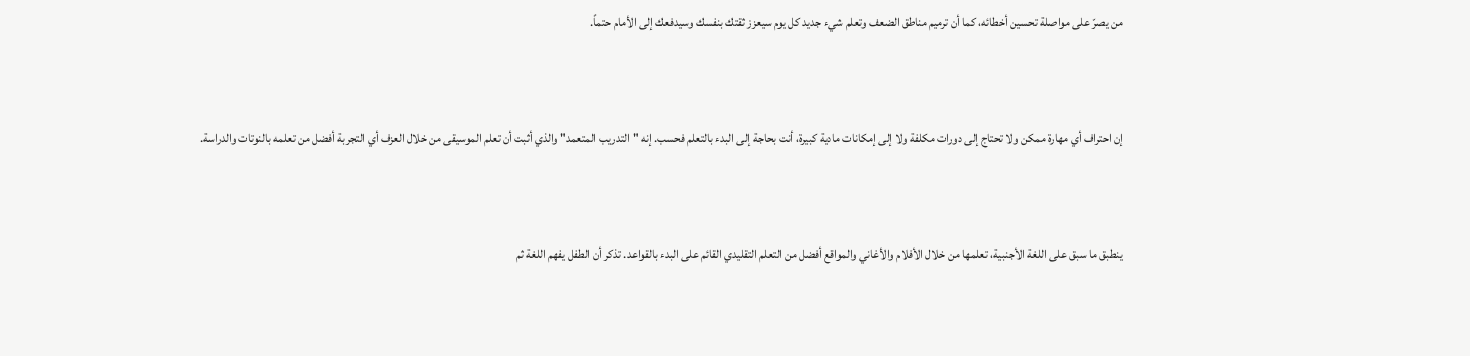من يصرّ على مواصلة تحسين أخطائه، كما أن ترميم مناطق الضعف وتعلم شيء جديد كل يوم سيعزز ثقتك بنفسك وسيدفعك إلى الأمام حتماً.



إن احتراف أي مهارة ممكن ولا تحتاج إلى دورات مكلفة ولا إلى إمكانات مادية كبيرة، أنت بحاجة إلى البدء بالتعلم فحسب. إنه "التدريب المتعمد" والذي أثبت أن تعلم الموسيقى من خلال العزف أي التجربة أفضل من تعلمه بالنوتات والدراسة.



ينطبق ما سبق على اللغة الأجنبية، تعلمها من خلال الأفلام والأغاني والمواقع أفضل من التعلم التقليدي القائم على البدء بالقواعد. تذكر أن الطفل يفهم اللغة ثم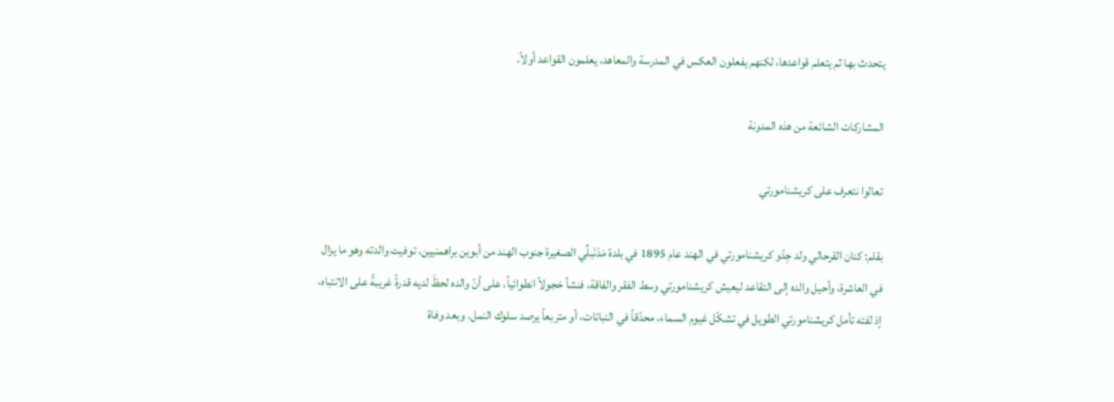يتحدث بها ثم يتعلم قواعدها، لكنهم يفعلون العكس في المدرسة والمعاهد، يعلمون القواعد أولاً.

المشاركات الشائعة من هذه المدونة

تعالوا نتعرف على كريشنامورتي

بقلم: كنان القرحالي ولد جِدّو كريشنامورتي في الهند عام 1895 في بلدة مَدَنَبلِّي الصغيرة جنوب الهند من أبوين براهمنيين، توفيت والدته وهو ما يزال في العاشرة، وأحيل والده إلى التقاعد ليعيش كريشنامورتي وسط الفقر والفاقة، فنشأ خجولاً انطوائياً، على أنّ والده لحظَ لديه قدرةً غريبةً على الانتباه، إذ لفته تأمل كريشنامورتي الطويل في تشكّل غيوم السماء، محدّقاً في النباتات، أو متربعاً يرصد سلوك النمل. وبعد وفاة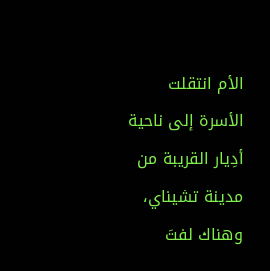الأم انتقلت الأسرة إلى ناحية أدِيار القريبة من مدينة تشيناي، وهناك لفتَ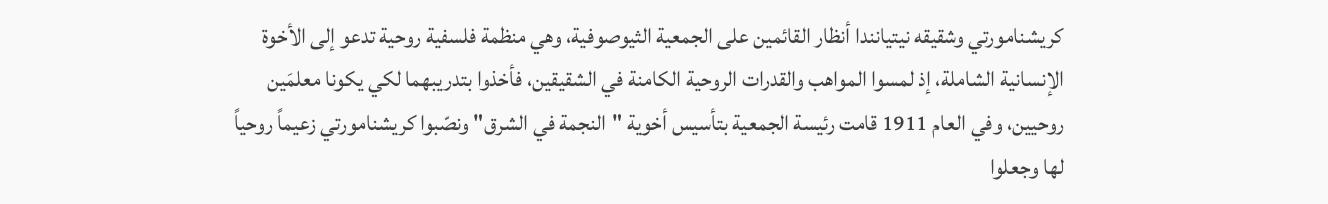كريشنامورتي وشقيقه نيتيانندا أنظار القائمين على الجمعية الثيوصوفية، وهي منظمة فلسفية روحية تدعو إلى الأخوة الإنسانية الشاملة، إذ لمسوا المواهب والقدرات الروحية الكامنة في الشقيقين، فأخذوا بتدريبهما لكي يكونا معلمَين روحيين، وفي العام 1911 قامت رئيسة الجمعية بتأسيس أخوية "النجمة في الشرق" ونصّبوا كريشنامورتي زعيماً روحياً لها وجعلوا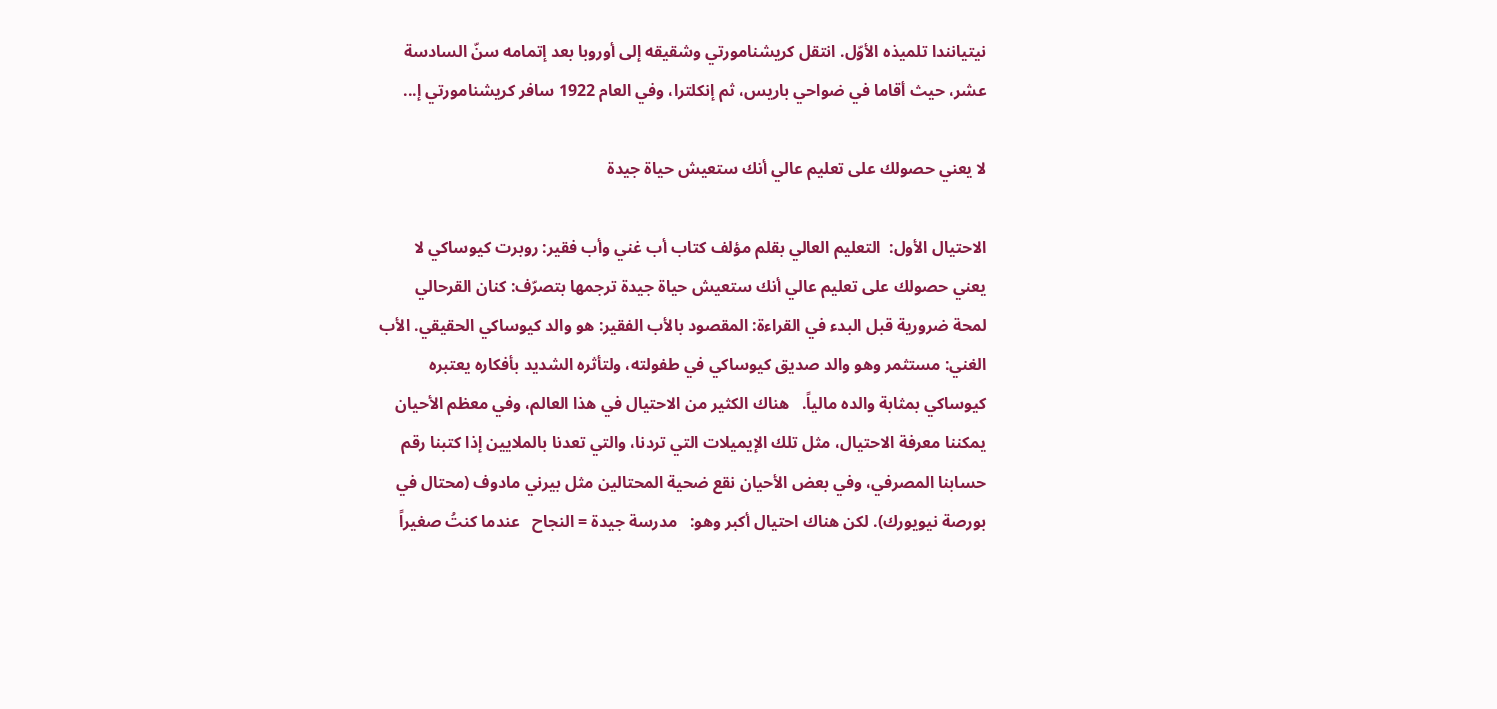نيتيانندا تلميذه الأوّل. انتقل كريشنامورتي وشقيقه إلى أوروبا بعد إتمامه سنّ السادسة عشر، حيث أقاما في ضواحي باريس، ثم إنكلترا، وفي العام 1922 سافر كريشنامورتي إ...

لا يعني حصولك على تعليم عالي أنك ستعيش حياة جيدة

الاحتيال الأول:  التعليم العالي بقلم مؤلف كتاب أب غني وأب فقير: روبرت كيوساكي لا يعني حصولك على تعليم عالي أنك ستعيش حياة جيدة ترجمها بتصرّف: كنان القرحالي   لمحة ضرورية قبل البدء في القراءة: المقصود بالأب الفقير: هو والد كيوساكي الحقيقي. الأب الغني: مستثمر وهو والد صديق كيوساكي في طفولته، ولتأثره الشديد بأفكاره يعتبره كيوساكي بمثابة والده مالياً.   هناك الكثير من الاحتيال في هذا العالم، وفي معظم الأحيان يمكننا معرفة الاحتيال، مثل تلك الإيميلات التي تردنا، والتي تعدنا بالملايين إذا كتبنا رقم حسابنا المصرفي، وفي بعض الأحيان نقع ضحية المحتالين مثل بيرني مادوف (محتال في بورصة نيويورك). لكن هناك احتيال أكبر وهو:   مدرسة جيدة = النجاح   عندما كنتُ صغيراً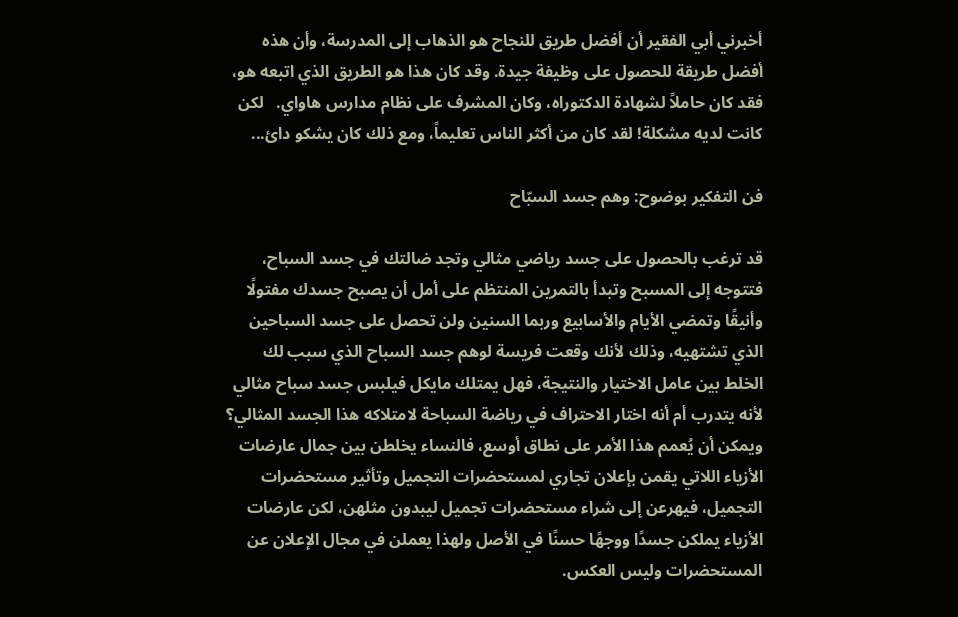أخبرني أبي الفقير أن أفضل طريق للنجاح هو الذهاب إلى المدرسة، وأن هذه أفضل طريقة للحصول على وظيفة جيدة. وقد كان هذا هو الطريق الذي اتبعه هو، فقد كان حاملاً لشهادة الدكتوراه، وكان المشرف على نظام مدارس هاواي.   لكن كانت لديه مشكلة! لقد كان من أكثر الناس تعليماً، ومع ذلك كان يشكو دائ...

فن التفكير بوضوح: وهم جسد السبّاح

قد ترغب بالحصول على جسد رياضي مثالي وتجد ضالتك في جسد السباح، فتتوجه إلى المسبح وتبدأ بالتمرين المنتظم على أمل أن يصبح جسدك مفتولًا وأنيقًا وتمضي الأيام والأسابيع وربما السنين ولن تحصل على جسد السباحين الذي تشتهيه، وذلك لأنك وقعت فريسة لوهم جسد السباح الذي سبب لك الخلط بين عامل الاختيار والنتيجة، فهل يمتلك مايكل فيلبس جسد سباح مثالي لأنه يتدرب أم أنه اختار الاحتراف في رياضة السباحة لامتلاكه هذا الجسد المثالي؟   ويمكن أن يُعمم هذا الأمر على نطاق أوسع، فالنساء يخلطن بين جمال عارضات الأزياء اللاتي يقمن بإعلان تجاري لمستحضرات التجميل وتأثير مستحضرات التجميل، فيهرعن إلى شراء مستحضرات تجميل ليبدون مثلهن، لكن عارضات الأزياء يملكن جسدًا ووجهًا حسنًا في الأصل ولهذا يعملن في مجال الإعلان عن المستحضرات وليس العكس.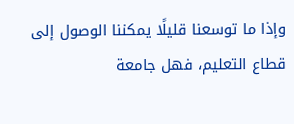وإذا ما توسعنا قليلًا يمكننا الوصول إلى قطاع التعليم، فهل جامعة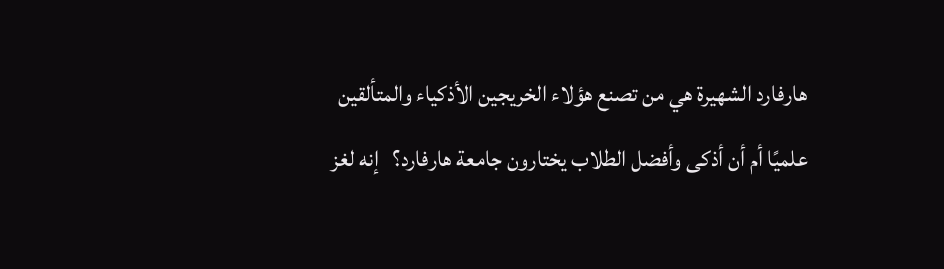هارفارد الشهيرة هي من تصنع هؤلاء الخريجين الأذكياء والمتألقين علميًا أم أن أذكى وأفضل الطلاب يختارون جامعة هارفارد؟   إنه لغز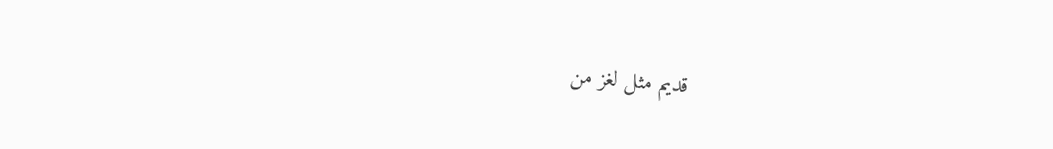قديم مثل لغز من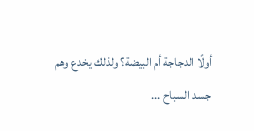أولًا الدجاجة أم البيضة؟ ولذلك يخدع وهم جسد السباح ...